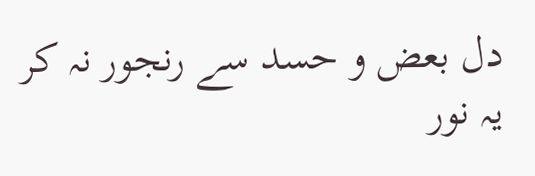دل بعض و حسد سے رنجور نہ کر یہ نور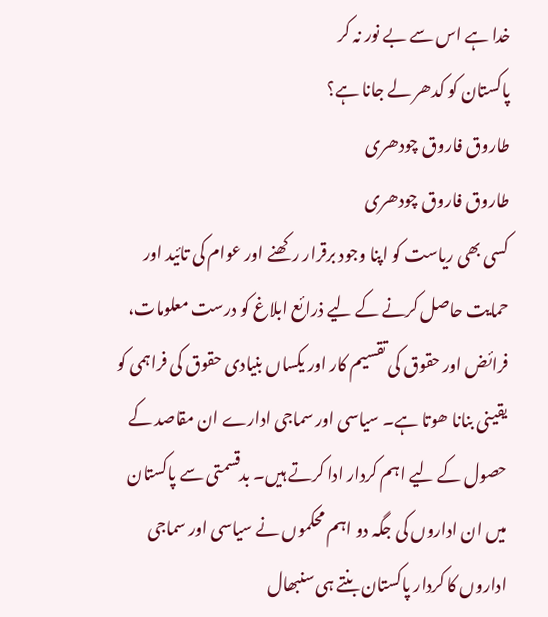خدا ہے اس سے بے نور نہ کر
پاکستان کو کدھر لے جانا ہے؟
طاروق فاروق چودھری
طاروق فاروق چودھری
کسی بھی ریاست کو اپنا وجود برقرار رکھنے اور عوام کی تائید اور حمایت حاصل کرنے کے لیے ذرائع ابلاغ کو درست معلومات، فرائض اور حقوق کی تقسیم کار اور یکساں بنیادی حقوق کی فراہمی کو یقینی بنانا ھوتا ہے۔ سیاسی اور سماجی ادارے ان مقاصد کے حصول کے لیے اہم کردار ادا کرتے ہیں۔ بدقسمتی سے پاکستان میں ان اداروں کی جگہ دو اہم محکموں نے سیاسی اور سماجی اداروں کا کردار پاکستان بنتے ہی سنبھال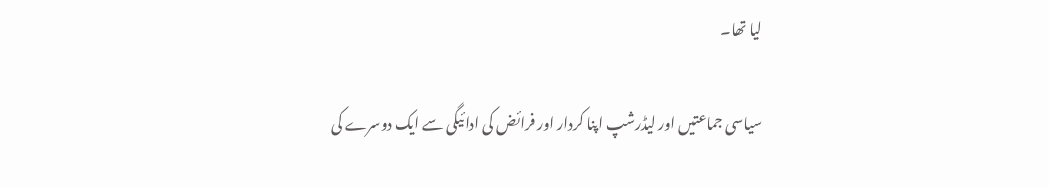لیا تھا۔

سیاسی جماعتیں اور لیڈرشپ اپنا کردار اور فرائض کی ادائیگی سے ایک دوسرے کی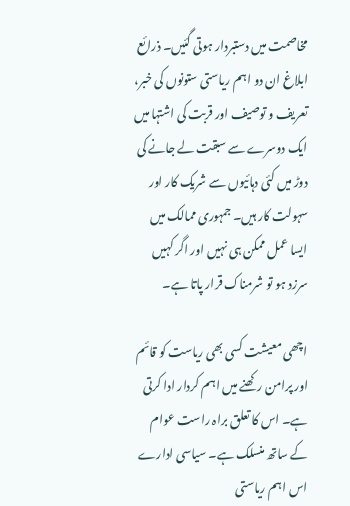مخاصمت میں دستبردار ہوتی گئیں۔ ذرائع ابلاغ ان دو اہم ریاستی ستونوں کی خبر، تعریف و توصیف اور قربت کی اشتہا میں ایک دوسرے سے سبقت لے جانے کی دوڑ میں کئی دہائیوں سے شریک کار اور سہولت کار ہیں۔ جمہوری ممالک میں ایسا عمل ممکن ہی نہیں اور اگر کہیں سرزد ہو تو شرمناک قرار پاتا ہے۔

اچھی معیشت کسی بھی ریاست کو قائم اور پرامن رکھنے میں اہم کردار ادا کرتی ہے۔ اس کا تعلق براہ راست عوام کے ساتھ منسلک ہے۔ سیاسی ادارے اس اہم ریاستی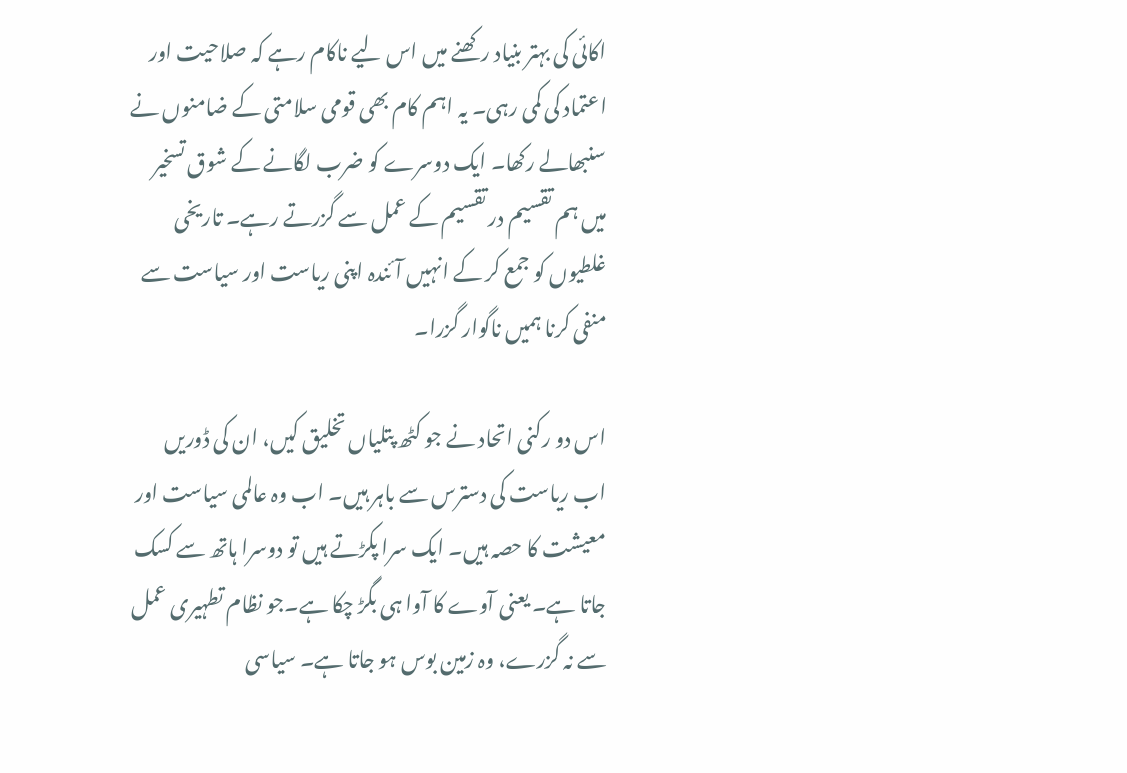اکائی کی بہتر بنیاد رکھنے میں اس لیے ناکام رہے کہ صلاحیت اور اعتماد کی کمی رہی۔ یہ اہم کام بھی قومی سلامتی کے ضامنوں نے سنبھالے رکھا۔ ایک دوسرے کو ضرب لگانے کے شوق تسخیر میں ہم تقسیم در تقسیم کے عمل سے گزرتے رہے۔ تاریخی غلطیوں کو جمع کر کے انہیں آئندہ اپنی ریاست اور سیاست سے منفی کرنا ہمیں ناگوار گزرا۔

اس دو رکنی اتحاد نے جو کٹھ پتلیاں تخلیق کیں، ان کی ڈوریں اب ریاست کی دسترس سے باہر ہیں۔ اب وہ عالمی سیاست اور معیشت کا حصہ ہیں۔ ایک سرا پکڑتے ہیں تو دوسرا ہاتھ سے کسک جاتا ہے۔ یعنی آوے کا آوا ہی بگڑ چکا ہے۔جو نظام تطہیری عمل سے نہ گزرے، وہ زمین بوس ہو جاتا ہے۔ سیاسی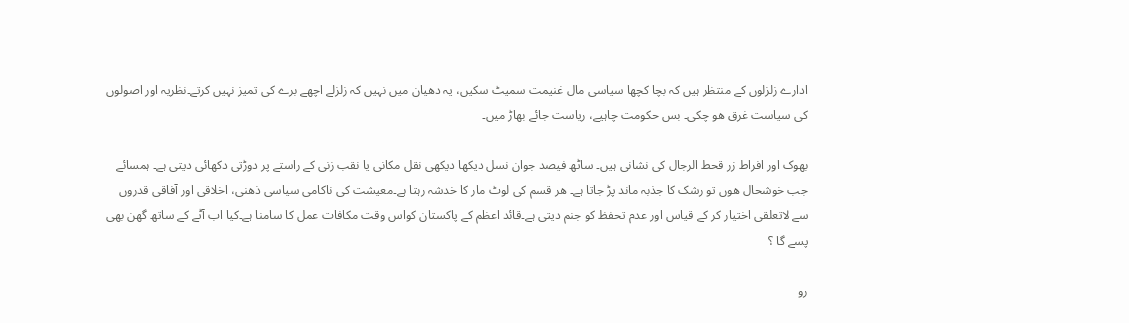ادارے زلزلوں کے منتظر ہیں کہ بچا کچھا سیاسی مال غنیمت سمیٹ سکیں، یہ دھیان میں نہیں کہ زلزلے اچھے برے کی تمیز نہیں کرتے۔نظریہ اور اصولوں کی سیاست غرق ھو چکی۔ بس حکومت چاہیے، ریاست جائے بھاڑ میں۔

بھوک اور افراط زر قحط الرجال کی نشانی ہیں۔ ساٹھ فیصد جوان نسل دیکھا دیکھی نقل مکانی یا نقب زنی کے راستے پر دوڑتی دکھائی دیتی ہے۔ ہمسائے جب خوشحال ھوں تو رشک کا جذبہ ماند پڑ جاتا ہے۔ ھر قسم کی لوٹ مار کا خدشہ رہتا ہے۔معیشت کی ناکامی سیاسی ذھنی، اخلاقی اور آفاقی قدروں سے لاتعلقی اختیار کر کے قیاس اور عدم تحفظ کو جنم دیتی ہے۔قائد اعظم کے پاکستان کواس وقت مکافات عمل کا سامنا ہے۔کیا اب آٹے کے ساتھ گھن بھی پسے گا ؟

رو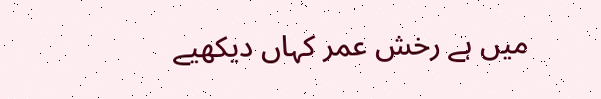میں ہے رخش عمر کہاں دیکھیے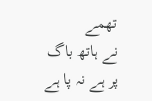تھمے
نے ہاتھ باگ پر ہے نہ پا ہے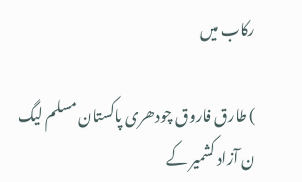رکاب میں

) طارق فاروق چودھری پاکستان مسلم لیگ ن آزاد کشمیر کے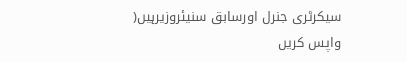سیکرٹری جنرل اورسابق سنیئروزیرہیں(
واپس کریں